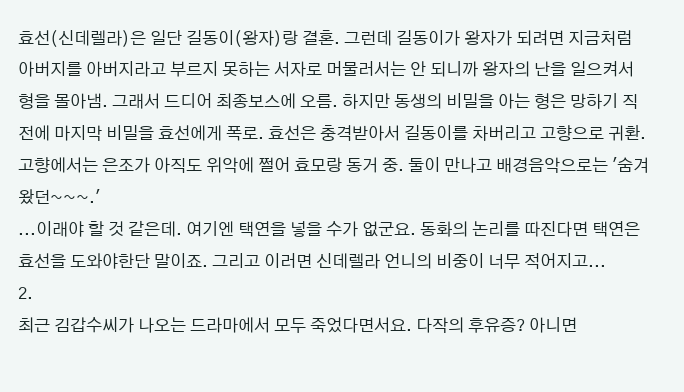효선(신데렐라)은 일단 길동이(왕자)랑 결혼. 그런데 길동이가 왕자가 되려면 지금처럼 아버지를 아버지라고 부르지 못하는 서자로 머물러서는 안 되니까 왕자의 난을 일으켜서 형을 몰아냄. 그래서 드디어 최종보스에 오름. 하지만 동생의 비밀을 아는 형은 망하기 직전에 마지막 비밀을 효선에게 폭로. 효선은 충격받아서 길동이를 차버리고 고향으로 귀환. 고향에서는 은조가 아직도 위악에 쩔어 효모랑 동거 중. 둘이 만나고 배경음악으로는 '숨겨왔던~~~.'
...이래야 할 것 같은데. 여기엔 택연을 넣을 수가 없군요. 동화의 논리를 따진다면 택연은 효선을 도와야한단 말이죠. 그리고 이러면 신데렐라 언니의 비중이 너무 적어지고...
2.
최근 김갑수씨가 나오는 드라마에서 모두 죽었다면서요. 다작의 후유증? 아니면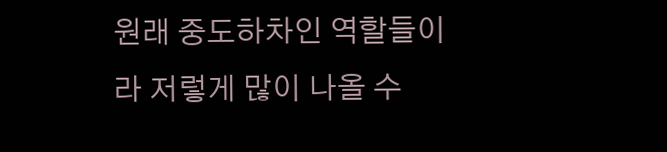원래 중도하차인 역할들이라 저렇게 많이 나올 수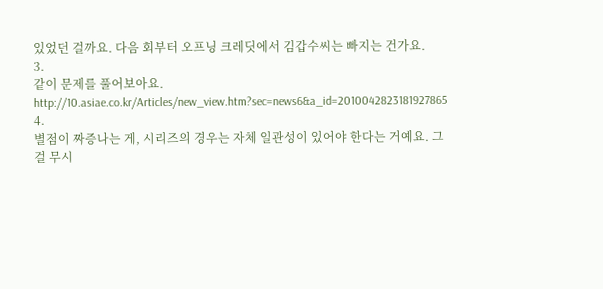있었던 걸까요. 다음 회부터 오프닝 크레딧에서 김갑수씨는 빠지는 건가요.
3.
같이 문제를 풀어보아요.
http://10.asiae.co.kr/Articles/new_view.htm?sec=news6&a_id=2010042823181927865
4.
별점이 짜증나는 게, 시리즈의 경우는 자체 일관성이 있어야 한다는 거예요. 그걸 무시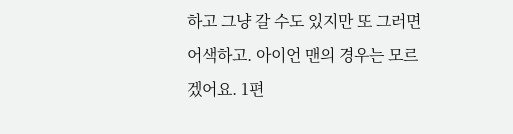하고 그냥 갈 수도 있지만 또 그러면 어색하고. 아이언 맨의 경우는 모르겠어요. 1편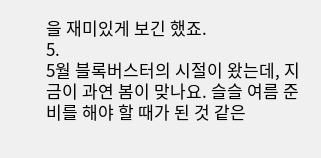을 재미있게 보긴 했죠.
5.
5월 블록버스터의 시절이 왔는데, 지금이 과연 봄이 맞나요. 슬슬 여름 준비를 해야 할 때가 된 것 같은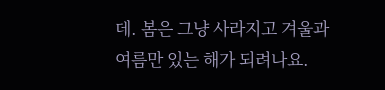데. 봄은 그냥 사라지고 겨울과 여름만 있는 해가 되려나요.